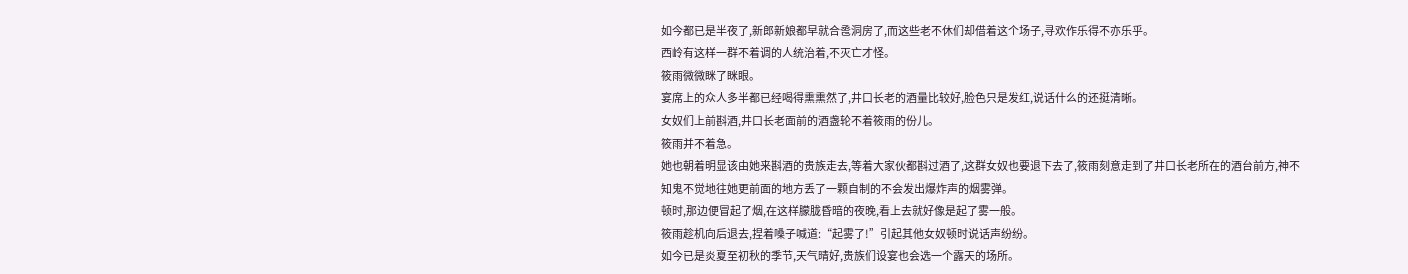如今都已是半夜了,新郎新娘都早就合卺洞房了,而这些老不休们却借着这个场子,寻欢作乐得不亦乐乎。
西岭有这样一群不着调的人统治着,不灭亡才怪。
筱雨微微眯了眯眼。
宴席上的众人多半都已经喝得熏熏然了,井口长老的酒量比较好,脸色只是发红,说话什么的还挺清晰。
女奴们上前斟酒,井口长老面前的酒盏轮不着筱雨的份儿。
筱雨并不着急。
她也朝着明显该由她来斟酒的贵族走去,等着大家伙都斟过酒了,这群女奴也要退下去了,筱雨刻意走到了井口长老所在的酒台前方,神不知鬼不觉地往她更前面的地方丢了一颗自制的不会发出爆炸声的烟雾弹。
顿时,那边便冒起了烟,在这样朦胧昏暗的夜晚,看上去就好像是起了雾一般。
筱雨趁机向后退去,捏着嗓子喊道:“起雾了!”引起其他女奴顿时说话声纷纷。
如今已是炎夏至初秋的季节,天气晴好,贵族们设宴也会选一个露天的场所。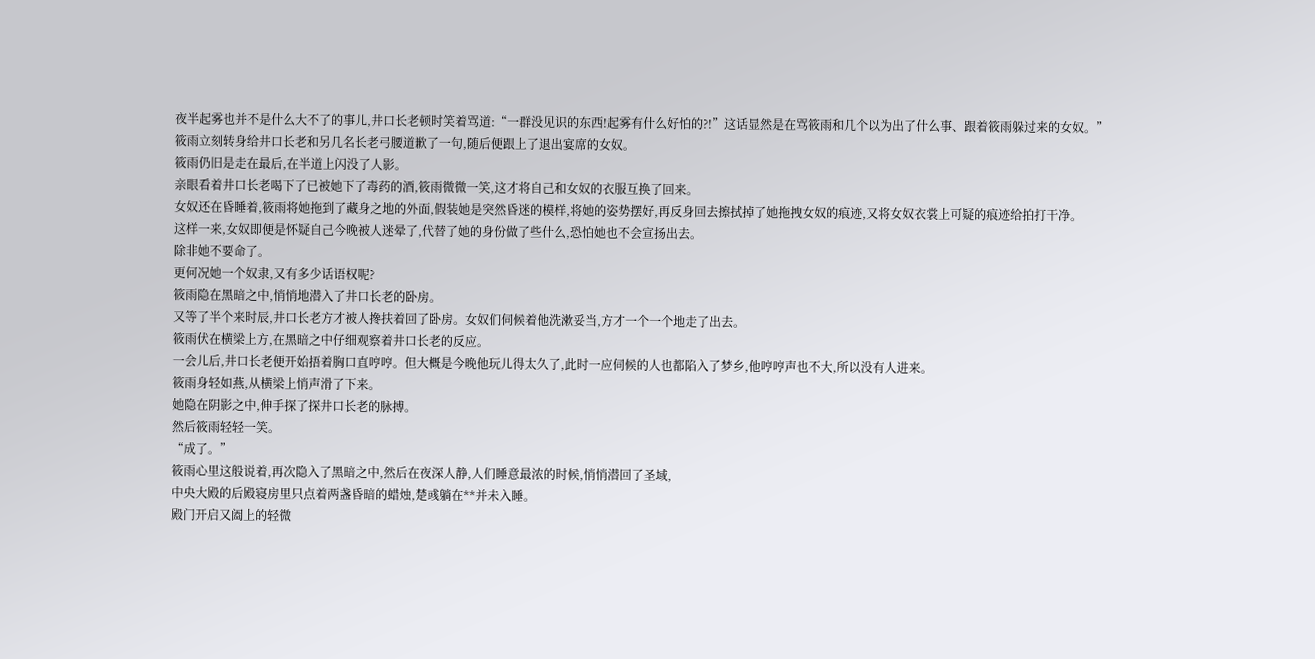夜半起雾也并不是什么大不了的事儿,井口长老顿时笑着骂道:“一群没见识的东西!起雾有什么好怕的?!”这话显然是在骂筱雨和几个以为出了什么事、跟着筱雨躲过来的女奴。”
筱雨立刻转身给井口长老和另几名长老弓腰道歉了一句,随后便跟上了退出宴席的女奴。
筱雨仍旧是走在最后,在半道上闪没了人影。
亲眼看着井口长老喝下了已被她下了毒药的酒,筱雨微微一笑,这才将自己和女奴的衣服互换了回来。
女奴还在昏睡着,筱雨将她拖到了藏身之地的外面,假装她是突然昏迷的模样,将她的姿势摆好,再反身回去擦拭掉了她拖拽女奴的痕迹,又将女奴衣裳上可疑的痕迹给拍打干净。
这样一来,女奴即便是怀疑自己今晚被人迷晕了,代替了她的身份做了些什么,恐怕她也不会宣扬出去。
除非她不要命了。
更何况她一个奴隶,又有多少话语权呢?
筱雨隐在黑暗之中,悄悄地潜入了井口长老的卧房。
又等了半个来时辰,井口长老方才被人搀扶着回了卧房。女奴们伺候着他洗漱妥当,方才一个一个地走了出去。
筱雨伏在横梁上方,在黑暗之中仔细观察着井口长老的反应。
一会儿后,井口长老便开始捂着胸口直哼哼。但大概是今晚他玩儿得太久了,此时一应伺候的人也都陷入了梦乡,他哼哼声也不大,所以没有人进来。
筱雨身轻如燕,从横梁上悄声滑了下来。
她隐在阴影之中,伸手探了探井口长老的脉搏。
然后筱雨轻轻一笑。
“成了。”
筱雨心里这般说着,再次隐入了黑暗之中,然后在夜深人静,人们睡意最浓的时候,悄悄潜回了圣域,
中央大殿的后殿寝房里只点着两盏昏暗的蜡烛,楚彧躺在**并未入睡。
殿门开启又阖上的轻微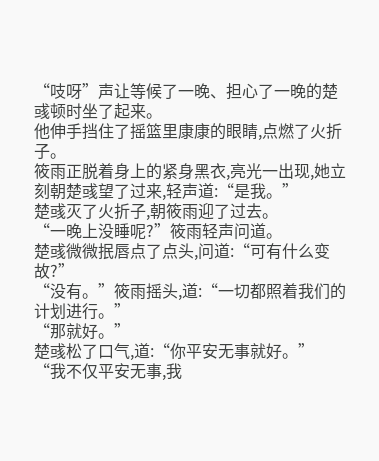“吱呀”声让等候了一晚、担心了一晚的楚彧顿时坐了起来。
他伸手挡住了摇篮里康康的眼睛,点燃了火折子。
筱雨正脱着身上的紧身黑衣,亮光一出现,她立刻朝楚彧望了过来,轻声道:“是我。”
楚彧灭了火折子,朝筱雨迎了过去。
“一晚上没睡呢?”筱雨轻声问道。
楚彧微微抿唇点了点头,问道:“可有什么变故?”
“没有。”筱雨摇头,道:“一切都照着我们的计划进行。”
“那就好。”
楚彧松了口气,道:“你平安无事就好。”
“我不仅平安无事,我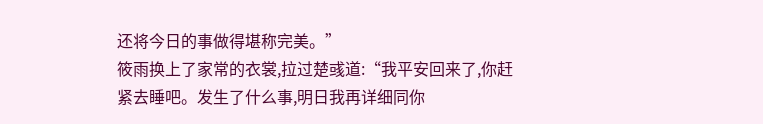还将今日的事做得堪称完美。”
筱雨换上了家常的衣裳,拉过楚彧道:“我平安回来了,你赶紧去睡吧。发生了什么事,明日我再详细同你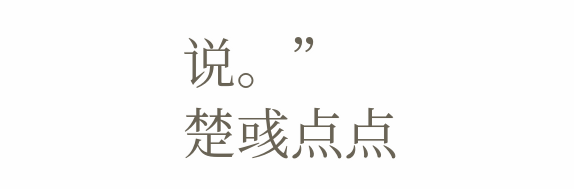说。”
楚彧点点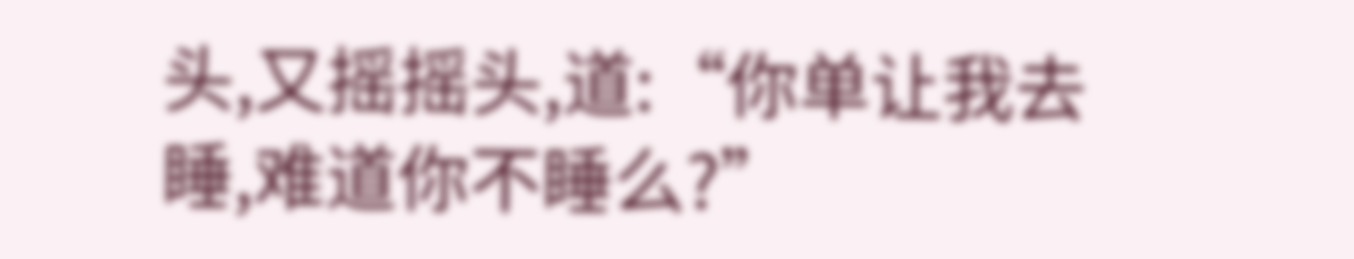头,又摇摇头,道:“你单让我去睡,难道你不睡么?”